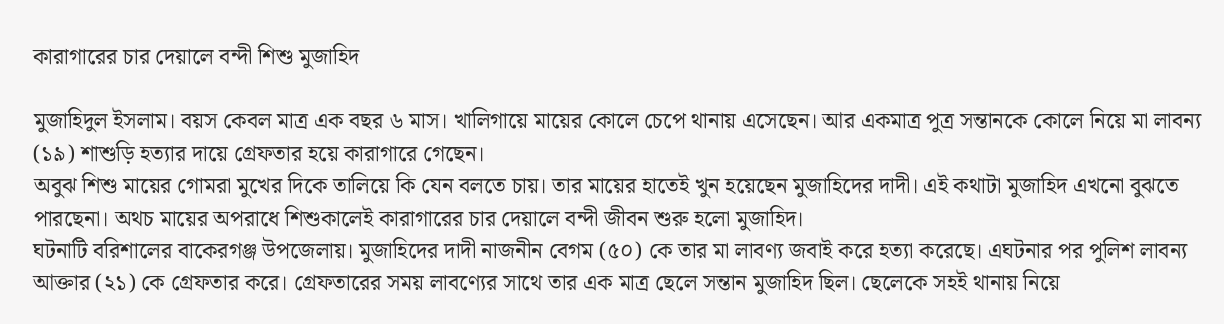কারাগারের চার দেয়ালে বন্দী শিশু মুজাহিদ

মুজাহিদুল ইসলাম। বয়স কেবল মাত্র এক বছর ৬ মাস। খালিগায়ে মায়ের কোলে চেপে থানায় এসেছেন। আর একমাত্র পুত্র সন্তানকে কোলে নিয়ে মা লাবন্য (১৯) শাশুড়ি হত্যার দায়ে গ্রেফতার হয়ে কারাগারে গেছেন।
অবুঝ শিশু মায়ের গোমরা মুখের দিকে তালিয়ে কি যেন বলতে চায়। তার মায়ের হাতেই খুন হয়েছেন মুজাহিদের দাদী। এই কথাটা মুজাহিদ এখনো বুঝতে পারছেনা। অথচ মায়ের অপরাধে শিশুকালেই কারাগারের চার দেয়ালে বন্দী জীবন শুরু হলো মুজাহিদ।
ঘটনাটি বরিশালের বাকেরগঞ্জ উপজেলায়। মুজাহিদের দাদী নাজনীন বেগম (৫০) কে তার মা লাবণ্য জবাই করে হত্যা করেছে। এঘটনার পর পুলিশ লাবন্য আক্তার (২১) কে গ্রেফতার করে। গ্রেফতারের সময় লাবণ্যের সাথে তার এক মাত্র ছেলে সন্তান মুজাহিদ ছিল। ছেলেকে সহই থানায় নিয়ে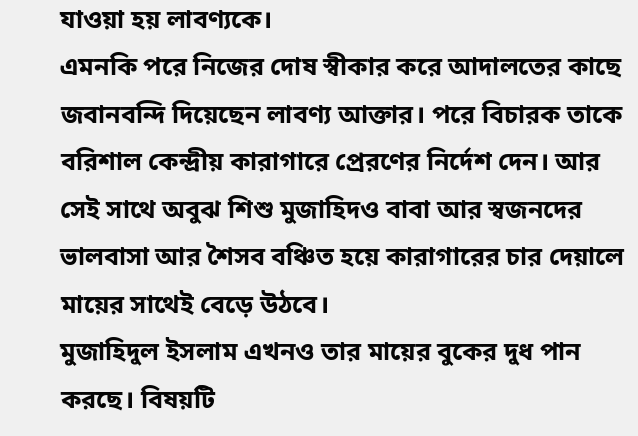যাওয়া হয় লাবণ্যকে।
এমনকি পরে নিজের দোষ স্বীকার করে আদালতের কাছে জবানবন্দি দিয়েছেন লাবণ্য আক্তার। পরে বিচারক তাকে বরিশাল কেন্দ্রীয় কারাগারে প্রেরণের নির্দেশ দেন। আর সেই সাথে অবুঝ শিশু মুজাহিদও বাবা আর স্বজনদের ভালবাসা আর শৈসব বঞ্চিত হয়ে কারাগারের চার দেয়ালে মায়ের সাথেই বেড়ে উঠবে।
মুজাহিদুল ইসলাম এখনও তার মায়ের বুকের দুধ পান করছে। বিষয়টি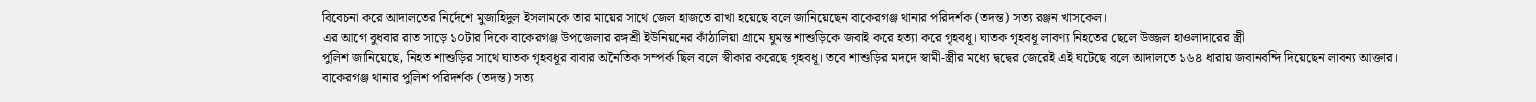বিবেচনা করে আদালতের নির্দেশে মুজাহিদুল ইসলামকে তার মায়ের সাথে জেল হাজতে রাখা হয়েছে বলে জানিয়েছেন বাকেরগঞ্জ থানার পরিদর্শক (তদন্ত) সত্য রঞ্জন খাসকেল।
এর আগে বুধবার রাত সাড়ে ১০টার দিকে বাকেরগঞ্জ উপজেলার রঙ্গশ্রী ইউনিয়নের কাঁঠালিয়া গ্রামে ঘুমন্ত শাশুড়িকে জবাই করে হত্যা করে গৃহবধূ। ঘাতক গৃহবধূ লাবণ্য নিহতের ছেলে উজ্জল হাওলাদারের স্ত্রী
পুলিশ জানিয়েছে, নিহত শাশুড়ির সাথে ঘাতক গৃহবধূর বাবার অনৈতিক সম্পর্ক ছিল বলে স্বীকার করেছে গৃহবধূ। তবে শাশুড়ির মদদে স্বামী-স্ত্রীর মধ্যে দ্বদ্বের জেরেই এই ঘটেছে বলে আদালতে ১৬৪ ধারায় জবানবন্দি দিয়েছেন লাবন্য আক্তার।
বাকেরগঞ্জ থানার পুলিশ পরিদর্শক (তদন্ত) সত্য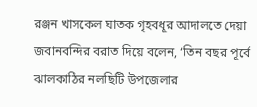রঞ্জন খাসকেল ঘাতক গৃহবধূর আদালতে দেয়া জবানবন্দির বরাত দিয়ে বলেন, ‘তিন বছর পূর্বে ঝালকাঠির নলছিটি উপজেলার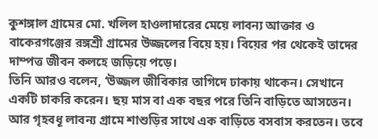কুশঙ্গাল গ্রামের মো. খলিল হাওলাদারের মেয়ে লাবন্য আক্তার ও বাকেরগঞ্জের রঙ্গশ্রী গ্রামের উজ্জলের বিয়ে হয়। বিয়ের পর থেকেই তাদের দাম্পত্ত জীবন কলহে জড়িয়ে পড়ে।
তিনি আরও বলেন, ‘উজ্জল জীবিকার তাগিদে ঢাকায় থাকেন। সেখানে একটি চাকরি করেন। ছয় মাস বা এক বছর পরে তিনি বাড়িতে আসতেন। আর গৃহবধূ লাবন্য গ্রামে শাশুড়ির সাথে এক বাড়িতে বসবাস করতেন। তবে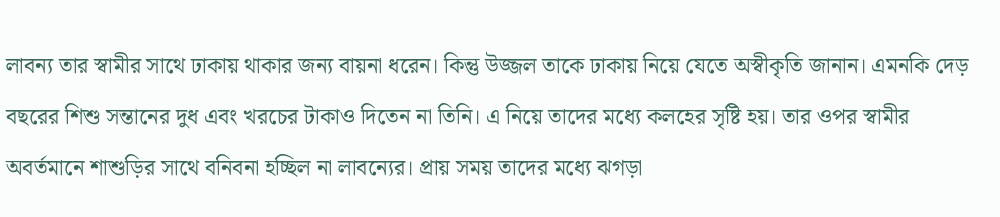লাবন্য তার স্বামীর সাথে ঢাকায় থাকার জন্য বায়না ধরেন। কিন্তু উজ্জল তাকে ঢাকায় নিয়ে যেতে অস্বীকৃতি জানান। এমনকি দেড় বছরের শিশু সন্তানের দুধ এবং খরচের টাকাও দিতেন না তিনি। এ নিয়ে তাদের মধ্যে কলহের সৃষ্টি হয়। তার ওপর স্বামীর অবর্তমানে শাশুড়ির সাথে বনিবনা হচ্ছিল না লাবন্যের। প্রায় সময় তাদের মধ্যে ঝগড়া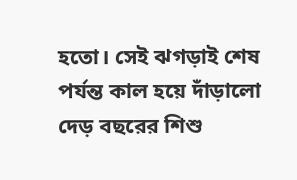হতো। সেই ঝগড়াই শেষ পর্যন্ত কাল হয়ে দাঁড়ালো দেড় বছরের শিশু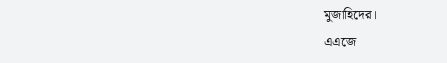মুজাহিদের।
এএজে